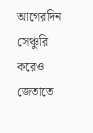আগেরদিন সেঞ্চুরি করেও জেতাতে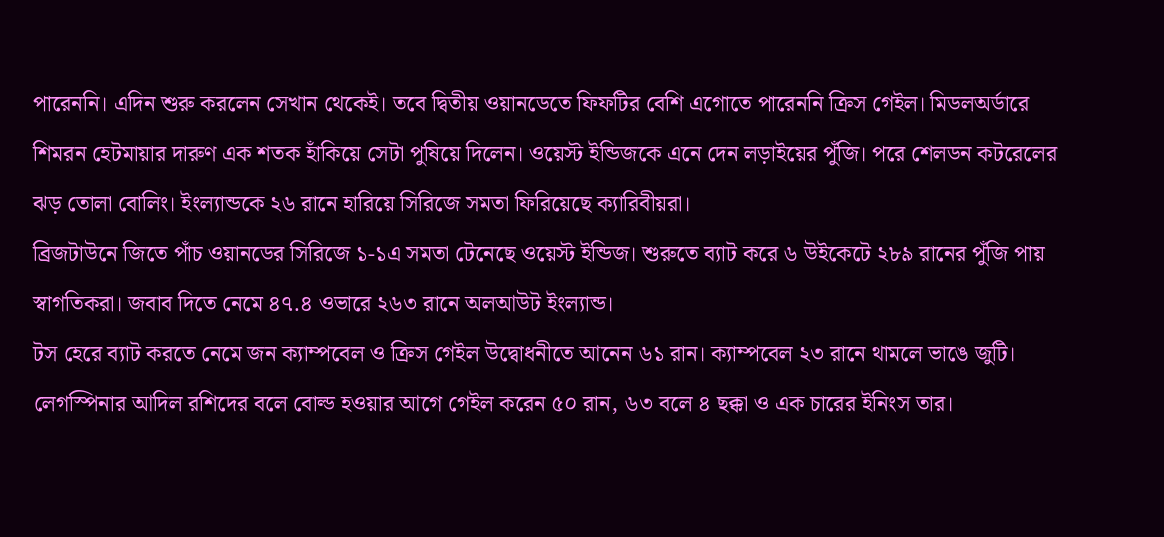পারেননি। এদিন শুরু করলেন সেখান থেকেই। তবে দ্বিতীয় ওয়ানডেতে ফিফটির বেশি এগোতে পারেননি ক্রিস গেইল। মিডলঅর্ডারে শিমরন হেটমায়ার দারুণ এক শতক হাঁকিয়ে সেটা পুষিয়ে দিলেন। ওয়েস্ট ইন্ডিজকে এনে দেন লড়াইয়ের পুঁজি। পরে শেলডন কটরেলের ঝড় তোলা বোলিং। ইংল্যান্ডকে ২৬ রানে হারিয়ে সিরিজে সমতা ফিরিয়েছে ক্যারিবীয়রা।
ব্রিজটাউনে জিতে পাঁচ ওয়ানডের সিরিজে ১-১এ সমতা টেনেছে ওয়েস্ট ইন্ডিজ। শুরুতে ব্যাট করে ৬ উইকেটে ২৮৯ রানের পুঁজি পায় স্বাগতিকরা। জবাব দিতে নেমে ৪৭.৪ ওভারে ২৬৩ রানে অলআউট ইংল্যান্ড।
টস হেরে ব্যাট করতে নেমে জন ক্যাম্পবেল ও ক্রিস গেইল উদ্বোধনীতে আনেন ৬১ রান। ক্যাম্পবেল ২৩ রানে থামলে ভাঙে জুটি। লেগস্পিনার আদিল রশিদের বলে বোল্ড হওয়ার আগে গেইল করেন ৫০ রান, ৬৩ বলে ৪ ছক্কা ও এক চারের ইনিংস তার।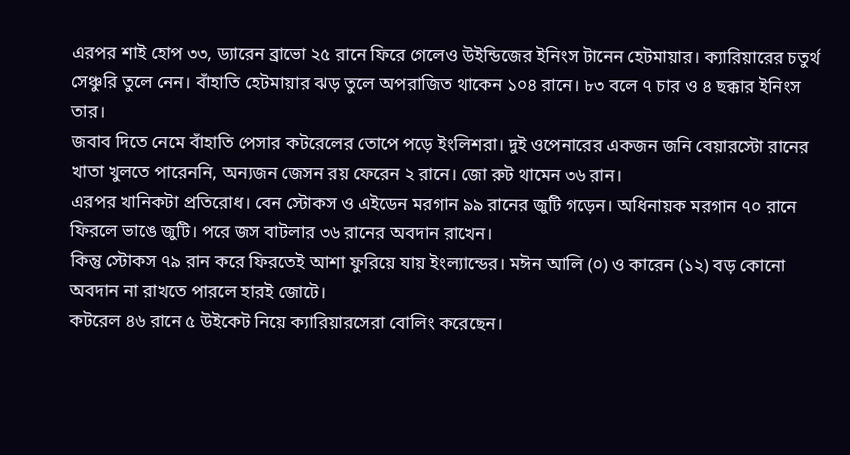এরপর শাই হোপ ৩৩, ড্যারেন ব্রাভো ২৫ রানে ফিরে গেলেও উইন্ডিজের ইনিংস টানেন হেটমায়ার। ক্যারিয়ারের চতুর্থ সেঞ্চুরি তুলে নেন। বাঁহাতি হেটমায়ার ঝড় তুলে অপরাজিত থাকেন ১০৪ রানে। ৮৩ বলে ৭ চার ও ৪ ছক্কার ইনিংস তার।
জবাব দিতে নেমে বাঁহাতি পেসার কটরেলের তোপে পড়ে ইংলিশরা। দুই ওপেনারের একজন জনি বেয়ারস্টো রানের খাতা খুলতে পারেননি, অন্যজন জেসন রয় ফেরেন ২ রানে। জো রুট থামেন ৩৬ রান।
এরপর খানিকটা প্রতিরোধ। বেন স্টোকস ও এইডেন মরগান ৯৯ রানের জুটি গড়েন। অধিনায়ক মরগান ৭০ রানে ফিরলে ভাঙে জুটি। পরে জস বাটলার ৩৬ রানের অবদান রাখেন।
কিন্তু স্টোকস ৭৯ রান করে ফিরতেই আশা ফুরিয়ে যায় ইংল্যান্ডের। মঈন আলি (০) ও কারেন (১২) বড় কোনো অবদান না রাখতে পারলে হারই জোটে।
কটরেল ৪৬ রানে ৫ উইকেট নিয়ে ক্যারিয়ারসেরা বোলিং করেছেন।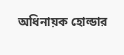অধিনায়ক হোল্ডার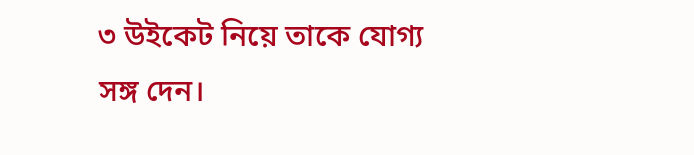৩ উইকেট নিয়ে তাকে যোগ্য সঙ্গ দেন।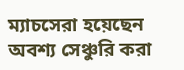ম্যাচসেরা হয়েছেন অবশ্য সেঞ্চুরি করা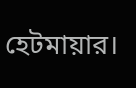হেটমায়ার।